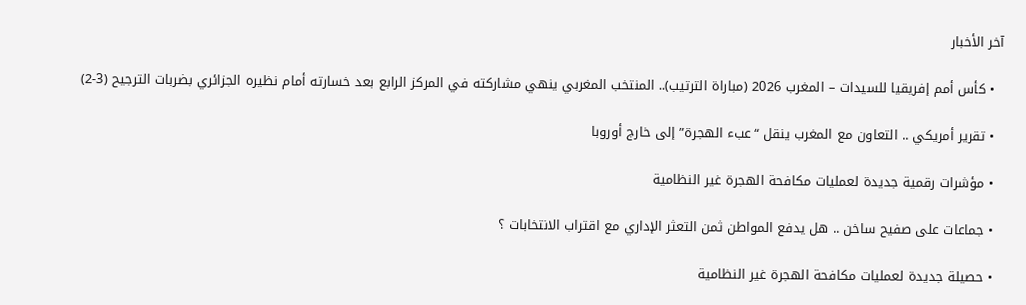آخر الأخبار

  • كأس أمم إفريقيا للسيدات – المغرب 2026 (مباراة الترتيب).. المنتخب المغربي ينهي مشاركته في المركز الرابع بعد خسارته أمام نظيره الجزائري بضربات الترجيح (3-2)

  • تقرير أمريكي .. التعاون مع المغرب ينقل “عبء الهجرة” إلى خارج أوروبا

  • مؤشرات رقمية جديدة لعمليات مكافحة الهجرة غير النظامية

  • جماعات على صفيح ساخن .. هل يدفع المواطن ثمن التعثر الإداري مع اقتراب الانتخابات ؟

  • حصيلة جديدة لعمليات مكافحة الهجرة غير النظامية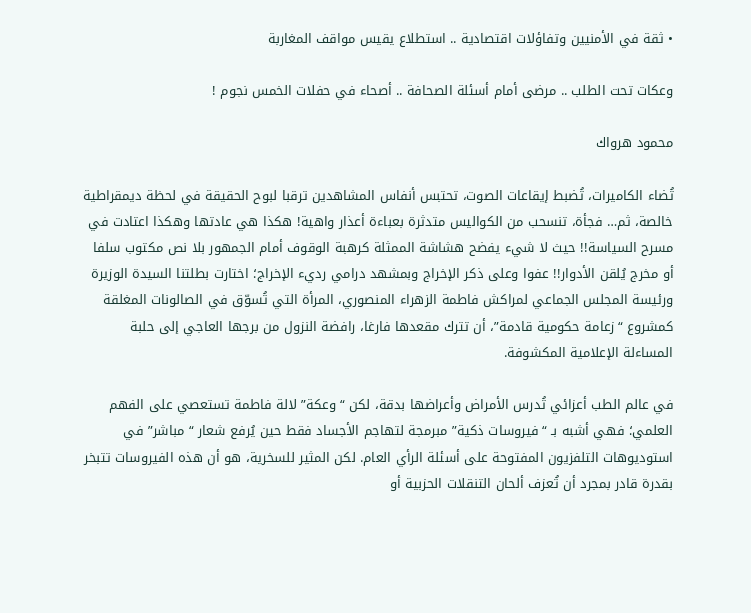• ثقة في الأمنيين وتفاؤلات اقتصادية .. استطلاع يقيس مواقف المغاربة

وعكات تحت الطلب .. مرضى أمام أسئلة الصحافة .. أصحاء في حفلات الخمس نجوم !

محمود هرواك

تُضاء الكاميرات، تُضبط إيقاعات الصوت، تحتبس أنفاس المشاهدين ترقبا لبوح الحقيقة في لحظة ديمقراطية خالصة، ثم… فجأة، تنسحب من الكواليس متدثرة بعباءة أعذار واهية! هكذا هي عادتها وهكذا اعتادت في مسرح السياسة!! حيث لا شيء يفضح هشاشة الممثلة كرهبة الوقوف أمام الجمهور بلا نص مكتوب سلفا أو مخرج يُلقن الأدوار!! عفوا وعلى ذكر الإخراج وبمشهد درامي رديء الإخراج؛ اختارت بطلتنا السيدة الوزيرة ورئيسة المجلس الجماعي لمراكش فاطمة الزهراء المنصوري، المرأة التي تُسوّق في الصالونات المغلقة كمشروع “زعامة حكومية قادمة”، أن تترك مقعدها فارغا، رافضة النزول من برجها العاجي إلى حلبة المساءلة الإعلامية المكشوفة.

في عالم الطب أعزائي تُدرس الأمراض وأعراضها بدقة، لكن “وعكة” لالة فاطمة تستعصي على الفهم العلمي؛ فهي أشبه بـ “فيروسات ذكية” مبرمجة لتهاجم الأجساد فقط حين يُرفع شعار “مباشر” في استوديوهات التلفزيون المفتوحة على أسئلة الرأي العام. لكن المثير للسخرية، هو أن هذه الفيروسات تتبخر بقدرة قادر بمجرد أن تُعزف ألحان التنقلات الحزبية أو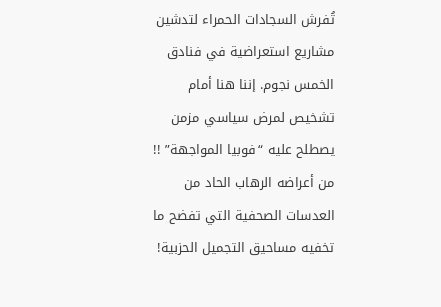تُفرش السجادات الحمراء لتدشين مشاريع استعراضية في فنادق الخمس نجوم. إننا هنا أمام تشخيص لمرض سياسي مزمن يصطلح عليه “فوبيا المواجهة” !! من أعراضه الرهاب الحاد من العدسات الصحفية التي تفضح ما تخفيه مساحيق التجميل الحزبية!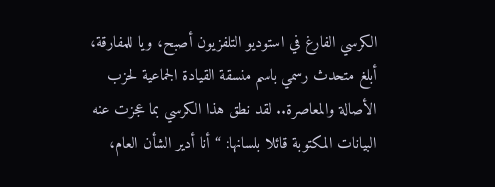الكرسي الفارغ في استوديو التلفزيون أصبح، ويا للمفارقة، أبلغ متحدث رسمي باسم منسقة القيادة الجماعية لحزب الأصالة والمعاصرة.. لقد نطق هذا الكرسي بما عجزت عنه البيانات المكتوبة قائلا بلسانها: “أنا أدير الشأن العام،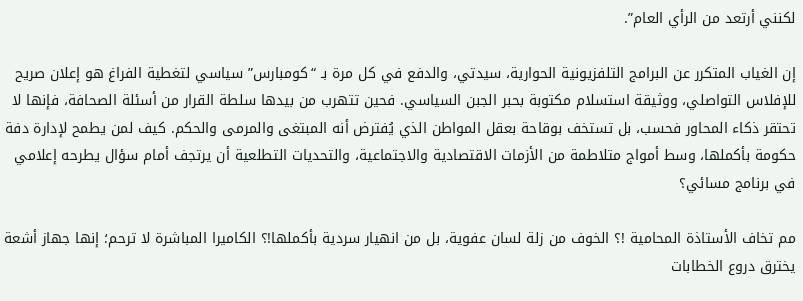لكنني أرتعد من الرأي العام”.

إن الغياب المتكرر عن البرامج التلفزيونية الحوارية، سيدتي، والدفع في كل مرة بـ “كومبارس” سياسي لتغطية الفراغ هو إعلان صريح للإفلاس التواصلي، ووثيقة استسلام مكتوبة بحبر الجبن السياسي. فحين تتهرب من بيدها سلطة القرار من أسئلة الصحافة، فإنها لا تحتقر ذكاء المحاور فحسب، بل تستخف بوقاحة بعقل المواطن الذي يُفترض أنه المبتغى والمرمى والحكم. كيف لمن يطمح لإدارة دفة حكومة بأكملها، وسط أمواج متلاطمة من الأزمات الاقتصادية والاجتماعية، والتحديات التطلعية أن يرتجف أمام سؤال يطرحه إعلامي في برنامج مسائي؟

مم تخاف الأستاذة المحامية !؟ الخوف من زلة لسان عفوية، بل من انهيار سردية بأكملها!؟ الكاميرا المباشرة لا ترحم؛ إنها جهاز أشعة يخترق دروع الخطابات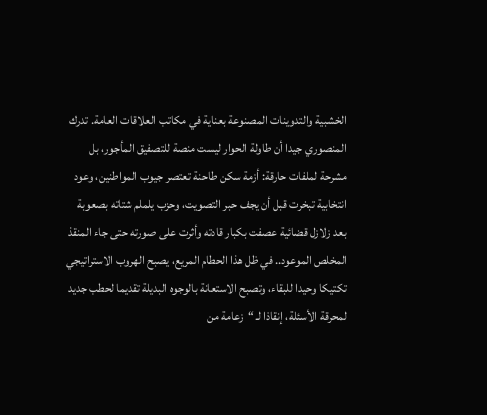الخشبية والتدوينات المصنوعة بعناية في مكاتب العلاقات العامة. تدرك المنصوري جيدا أن طاولة الحوار ليست منصة للتصفيق المأجور، بل مشرحة لملفات حارقة: أزمة سكن طاحنة تعتصر جيوب المواطنين، وعود انتخابية تبخرت قبل أن يجف حبر التصويت، وحزب يلملم شتاته بصعوبة بعد زلازل قضائية عصفت بكبار قادته وأثرت على صورته حتى جاء المنقذ المخلص الموعود.. في ظل هذا الحطام المريع، يصبح الهروب الاستراتيجي تكتيكا وحيدا للبقاء، وتصبح الاستعانة بالوجوه البديلة تقديما لحطب جديد لمحرقة الأسئلة، إنقاذا لـ “زعامة من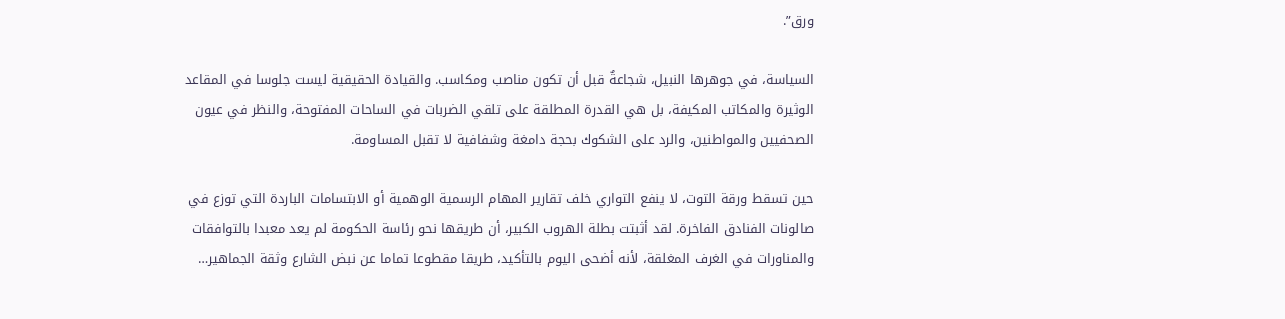ورق”.

السياسة، في جوهرها النبيل، شجاعةٌ قبل أن تكون مناصب ومكاسب. والقيادة الحقيقية ليست جلوسا في المقاعد الوثيرة والمكاتب المكيفة، بل هي القدرة المطلقة على تلقي الضربات في الساحات المفتوحة، والنظر في عيون الصحفيين والمواطنين، والرد على الشكوك بحجة دامغة وشفافية لا تقبل المساومة.

حين تسقط ورقة التوت، لا ينفع التواري خلف تقارير المهام الرسمية الوهمية أو الابتسامات الباردة التي توزع في صالونات الفنادق الفاخرة. لقد أثبتت بطلة الهروب الكبير، أن طريقها نحو رئاسة الحكومة لم يعد معبدا بالتوافقات والمناورات في الغرف المغلقة، لأنه أضحى اليوم بالتأكيد، طريقا مقطوعا تماما عن نبض الشارع وثقة الجماهير…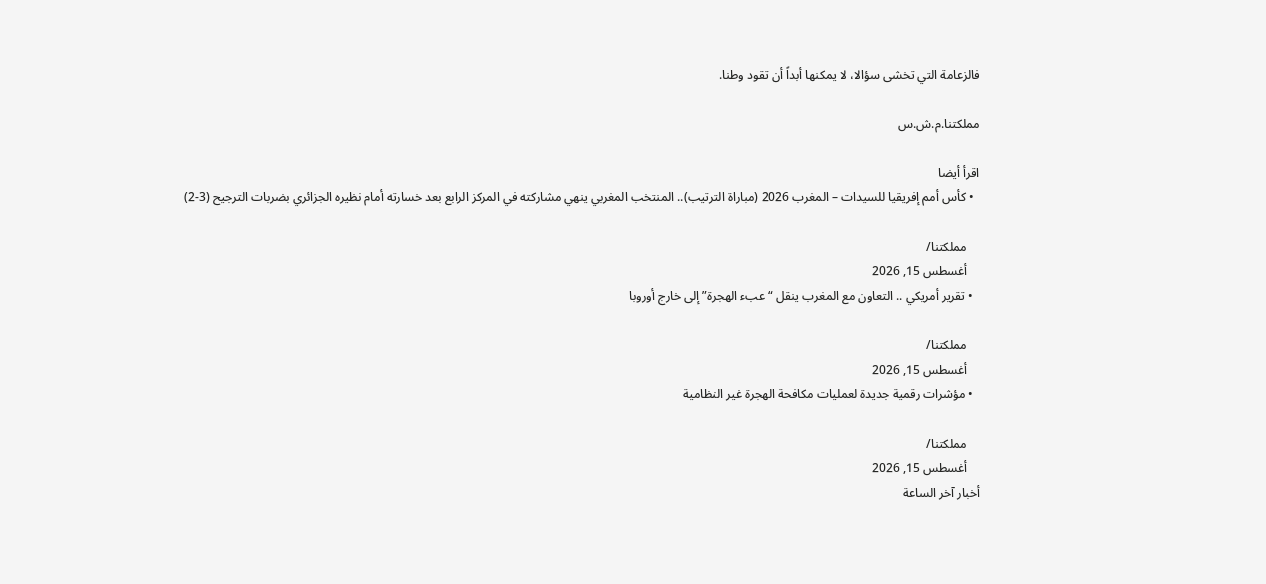فالزعامة التي تخشى سؤالا، لا يمكنها أبداً أن تقود وطنا.

مملكتنا.م.ش.س

اقرأ أيضا
  • كأس أمم إفريقيا للسيدات – المغرب 2026 (مباراة الترتيب).. المنتخب المغربي ينهي مشاركته في المركز الرابع بعد خسارته أمام نظيره الجزائري بضربات الترجيح (3-2)

    مملكتنا/
    أغسطس 15, 2026
  • تقرير أمريكي .. التعاون مع المغرب ينقل “عبء الهجرة” إلى خارج أوروبا

    مملكتنا/
    أغسطس 15, 2026
  • مؤشرات رقمية جديدة لعمليات مكافحة الهجرة غير النظامية

    مملكتنا/
    أغسطس 15, 2026
أخبار آخر الساعة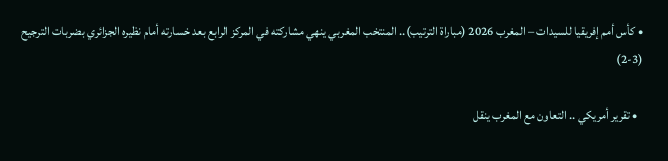• كأس أمم إفريقيا للسيدات – المغرب 2026 (مباراة الترتيب).. المنتخب المغربي ينهي مشاركته في المركز الرابع بعد خسارته أمام نظيره الجزائري بضربات الترجيح (3-2)

  • تقرير أمريكي .. التعاون مع المغرب ينقل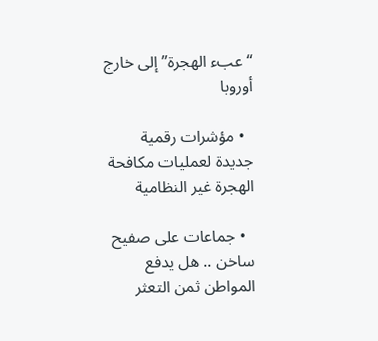“عبء الهجرة” إلى خارج أوروبا

  • مؤشرات رقمية جديدة لعمليات مكافحة الهجرة غير النظامية

  • جماعات على صفيح ساخن .. هل يدفع المواطن ثمن التعثر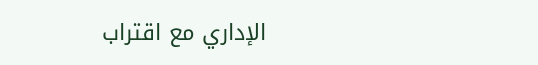الإداري مع اقتراب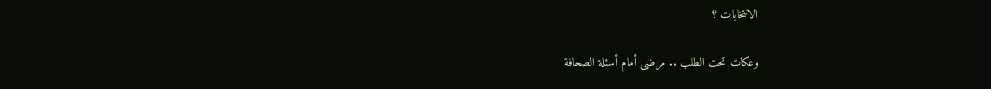الانتخابات ؟

وعكات تحت الطلب .. مرضى أمام أسئلة الصحافة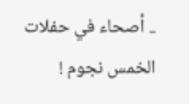.. أصحاء في حفلات الخمس نجوم !